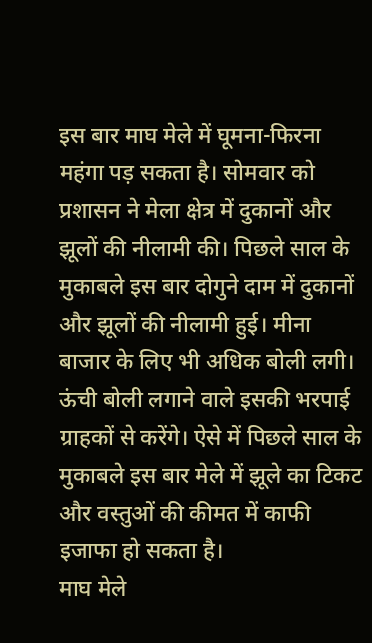इस बार माघ मेले में घूमना-फिरना महंगा पड़ सकता है। सोमवार को प्रशासन ने मेला क्षेत्र में दुकानों और झूलों की नीलामी की। पिछले साल के मुकाबले इस बार दोगुने दाम में दुकानों और झूलों की नीलामी हुई। मीना बाजार के लिए भी अधिक बोली लगी। ऊंची बोली लगाने वाले इसकी भरपाई ग्राहकों से करेंगे। ऐसे में पिछले साल के मुकाबले इस बार मेले में झूले का टिकट और वस्तुओं की कीमत में काफी इजाफा हो सकता है।
माघ मेले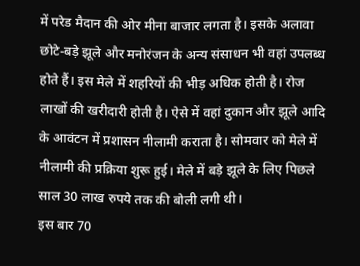में परेड मैदान की ओर मीना बाजार लगता है। इसके अलावा छोटे-बड़े झूले और मनोरंजन के अन्य संसाधन भी वहां उपलब्ध होते हैं। इस मेले में शहरियों की भीड़ अधिक होती है। रोज लाखों की खरीदारी होती है। ऐसे में वहां दुकान और झूले आदि के आवंटन में प्रशासन नीलामी कराता है। सोमवार को मेले में नीलामी की प्रक्रिया शुरू हुई। मेले में बड़े झूले के लिए पिछले साल 30 लाख रुपये तक की बोली लगी थी।
इस बार 70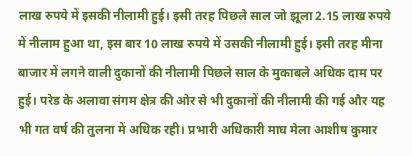लाख रुपये में इसकी नीलामी हुई। इसी तरह पिछले साल जो झूला 2.15 लाख रुपये में नीलाम हुआ था, इस बार 10 लाख रुपये में उसकी नीलामी हुई। इसी तरह मीना बाजार में लगने वाली दुकानों की नीलामी पिछले साल के मुकाबले अधिक दाम पर हुई। परेड के अलावा संगम क्षेत्र की ओर से भी दुकानों की नीलामी की गई और यह भी गत वर्ष की तुलना में अधिक रही। प्रभारी अधिकारी माघ मेला आशीष कुमार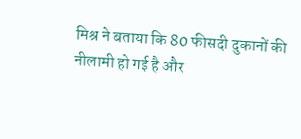मिश्र ने बताया कि 80 फीसदी दुकानों की नीलामी हो गई है और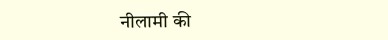नीलामी की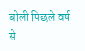बोली पिछले वर्ष से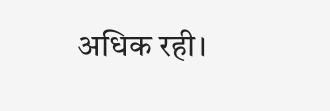अधिक रही।